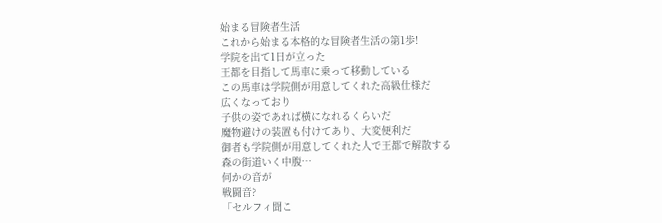始まる冒険者生活
これから始まる本格的な冒険者生活の第1歩!
学院を出て1日が立った
王都を目指して馬車に乗って移動している
この馬車は学院側が用意してくれた高級仕様だ
広くなっており
子供の姿であれば横になれるくらいだ
魔物避けの装置も付けてあり、大変便利だ
御者も学院側が用意してくれた人で王都で解散する
森の街道いく中腹…
何かの音が
戦闘音?
「セルフィ聞こ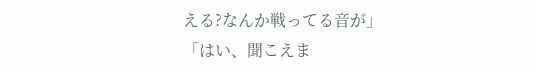える?なんか戦ってる音が」
「はい、聞こえま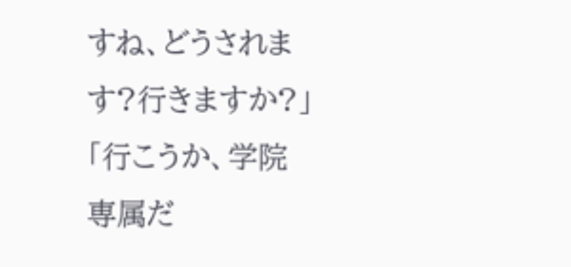すね、どうされます?行きますか?」
「行こうか、学院専属だ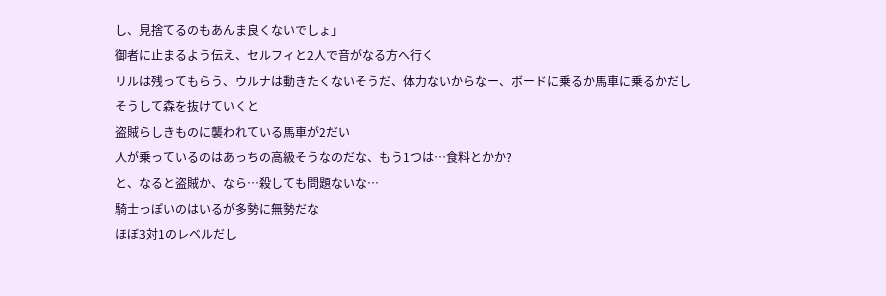し、見捨てるのもあんま良くないでしょ」
御者に止まるよう伝え、セルフィと2人で音がなる方へ行く
リルは残ってもらう、ウルナは動きたくないそうだ、体力ないからなー、ボードに乗るか馬車に乗るかだし
そうして森を抜けていくと
盗賊らしきものに襲われている馬車が2だい
人が乗っているのはあっちの高級そうなのだな、もう1つは…食料とかか?
と、なると盗賊か、なら…殺しても問題ないな…
騎士っぽいのはいるが多勢に無勢だな
ほぼ3対1のレベルだし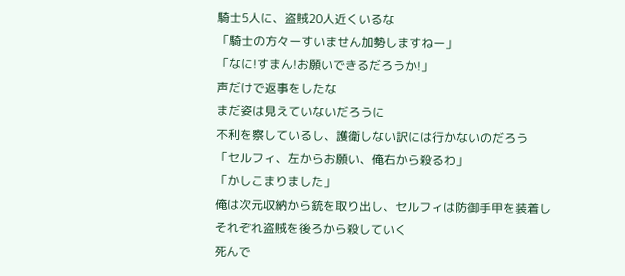騎士5人に、盗賊20人近くいるな
「騎士の方々ーすいません加勢しますねー」
「なに!すまん!お願いできるだろうか!」
声だけで返事をしたな
まだ姿は見えていないだろうに
不利を察しているし、護衛しない訳には行かないのだろう
「セルフィ、左からお願い、俺右から殺るわ」
「かしこまりました」
俺は次元収納から銃を取り出し、セルフィは防御手甲を装着し
それぞれ盗賊を後ろから殺していく
死んで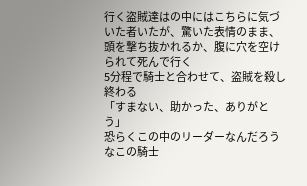行く盗賊達はの中にはこちらに気づいた者いたが、驚いた表情のまま、頭を撃ち抜かれるか、腹に穴を空けられて死んで行く
5分程で騎士と合わせて、盗賊を殺し終わる
「すまない、助かった、ありがとう」
恐らくこの中のリーダーなんだろうなこの騎士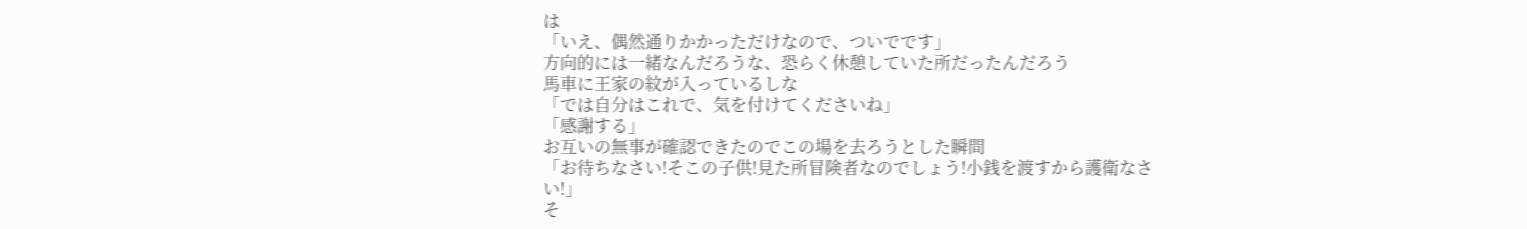は
「いえ、偶然通りかかっただけなので、ついでです」
方向的には一緒なんだろうな、恐らく休憩していた所だったんだろう
馬車に王家の紋が入っているしな
「では自分はこれで、気を付けてくださいね」
「感謝する」
お互いの無事が確認できたのでこの場を去ろうとした瞬間
「お待ちなさい!そこの子供!見た所冒険者なのでしょう!小銭を渡すから護衛なさい!」
そ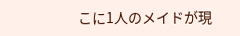こに1人のメイドが現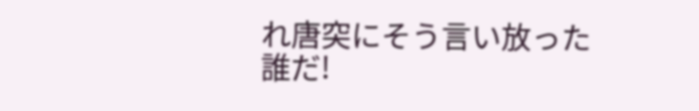れ唐突にそう言い放った
誰だ!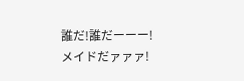誰だ!誰だーーー!
メイドだァァァ!